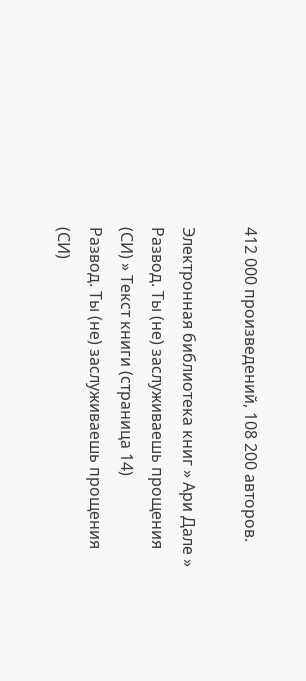412 000 произведений, 108 200 авторов.

Электронная библиотека книг » Ари Дале » Развод. Ты (не) заслуживаешь прощения (СИ) » Текст книги (страница 14)
Развод. Ты (не) заслуживаешь прощения (СИ)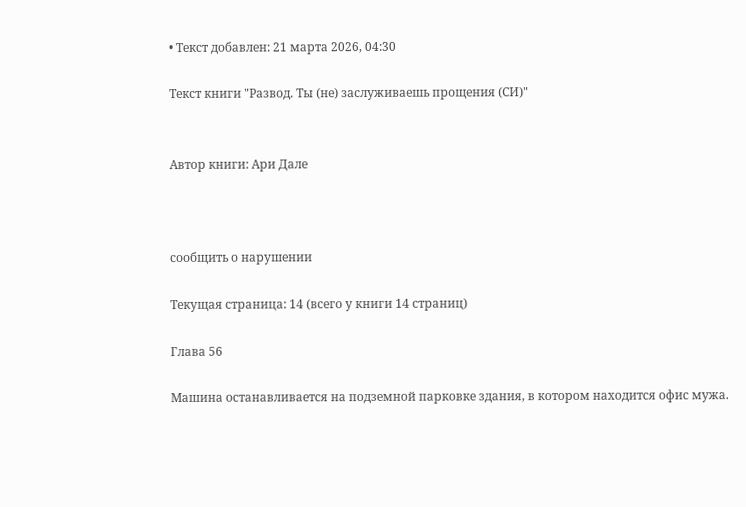• Текст добавлен: 21 марта 2026, 04:30

Текст книги "Развод. Ты (не) заслуживаешь прощения (СИ)"


Автор книги: Ари Дале



сообщить о нарушении

Текущая страница: 14 (всего у книги 14 страниц)

Глава 56

Машина останавливается на подземной парковке здания, в котором находится офис мужа.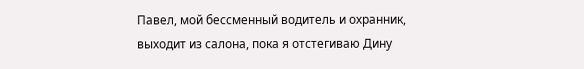Павел, мой бессменный водитель и охранник, выходит из салона, пока я отстегиваю Дину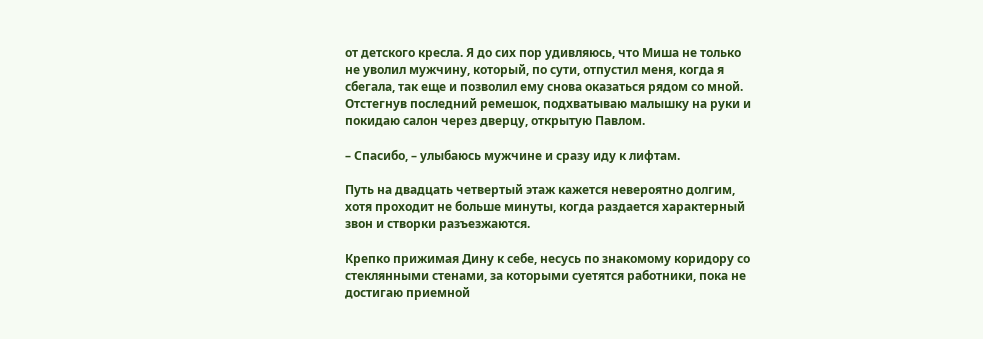от детского кресла. Я до сих пор удивляюсь, что Миша не только не уволил мужчину, который, по сути, отпустил меня, когда я сбегала, так еще и позволил ему снова оказаться рядом со мной. Отстегнув последний ремешок, подхватываю малышку на руки и покидаю салон через дверцу, открытую Павлом.

– Спасибо, – улыбаюсь мужчине и сразу иду к лифтам.

Путь на двадцать четвертый этаж кажется невероятно долгим, хотя проходит не больше минуты, когда раздается характерный звон и створки разъезжаются.

Крепко прижимая Дину к себе, несусь по знакомому коридору со стеклянными стенами, за которыми суетятся работники, пока не достигаю приемной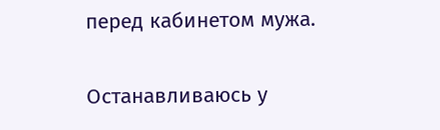перед кабинетом мужа.

Останавливаюсь у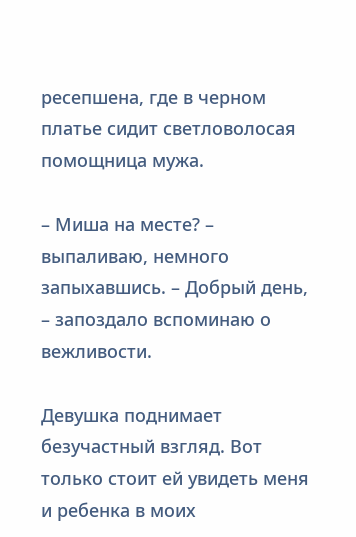ресепшена, где в черном платье сидит светловолосая помощница мужа.

– Миша на месте? – выпаливаю, немного запыхавшись. – Добрый день, – запоздало вспоминаю о вежливости.

Девушка поднимает безучастный взгляд. Вот только стоит ей увидеть меня и ребенка в моих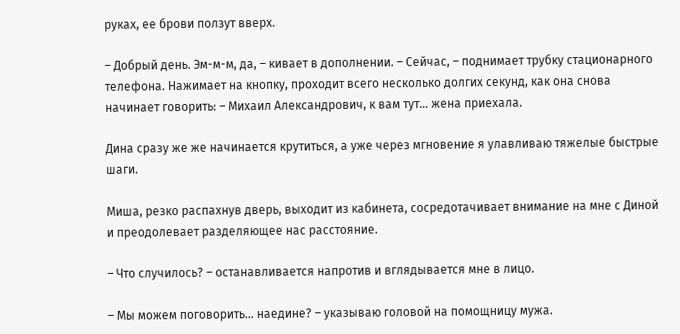руках, ее брови ползут вверх.

– Добрый день. Эм-м-м, да, – кивает в дополнении. – Сейчас, – поднимает трубку стационарного телефона. Нажимает на кнопку, проходит всего несколько долгих секунд, как она снова начинает говорить: – Михаил Александрович, к вам тут… жена приехала.

Дина сразу же же начинается крутиться, а уже через мгновение я улавливаю тяжелые быстрые шаги.

Миша, резко распахнув дверь, выходит из кабинета, сосредотачивает внимание на мне с Диной и преодолевает разделяющее нас расстояние.

– Что случилось? – останавливается напротив и вглядывается мне в лицо.

– Мы можем поговорить… наедине? – указываю головой на помощницу мужа.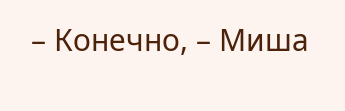– Конечно, – Миша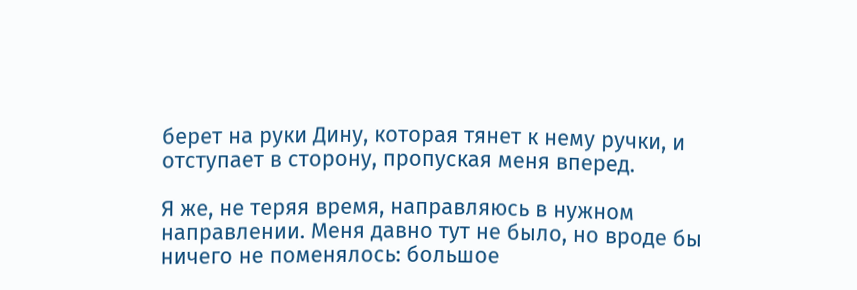берет на руки Дину, которая тянет к нему ручки, и отступает в сторону, пропуская меня вперед.

Я же, не теряя время, направляюсь в нужном направлении. Меня давно тут не было, но вроде бы ничего не поменялось: большое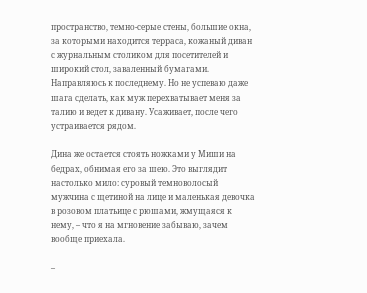пространство, темно-серые стены, большие окна, за которыми находится терраса, кожаный диван с журнальным столиком для посетителей и широкий стол, заваленный бумагами. Направляюсь к последнему. Но не успеваю даже шага сделать, как муж перехватывает меня за талию и ведет к дивану. Усаживает, после чего устраивается рядом.

Дина же остается стоять ножками у Миши на бедрах, обнимая его за шею. Это выглядит настолько мило: суровый темноволосый мужчина с щетиной на лице и маленькая девочка в розовом платьице с рюшами, жмущаяся к нему, – что я на мгновение забываю, зачем вообще приехала.

–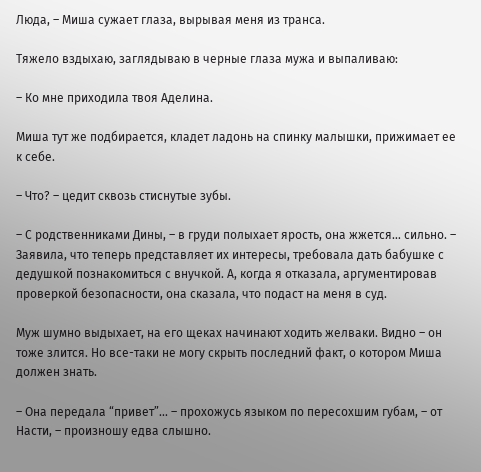Люда, – Миша сужает глаза, вырывая меня из транса.

Тяжело вздыхаю, заглядываю в черные глаза мужа и выпаливаю:

– Ко мне приходила твоя Аделина.

Миша тут же подбирается, кладет ладонь на спинку малышки, прижимает ее к себе.

– Что? – цедит сквозь стиснутые зубы.

– С родственниками Дины, – в груди полыхает ярость, она жжется… сильно. – Заявила, что теперь представляет их интересы, требовала дать бабушке с дедушкой познакомиться с внучкой. А, когда я отказала, аргументировав проверкой безопасности, она сказала, что подаст на меня в суд.

Муж шумно выдыхает, на его щеках начинают ходить желваки. Видно – он тоже злится. Но все-таки не могу скрыть последний факт, о котором Миша должен знать.

– Она передала “привет”... – прохожусь языком по пересохшим губам, – от Насти, – произношу едва слышно.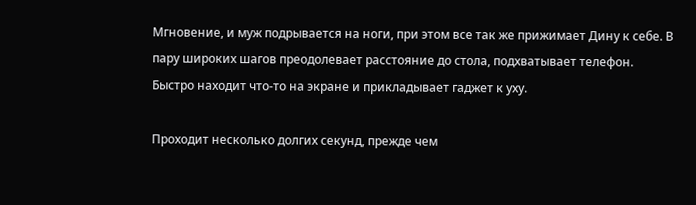Мгновение, и муж подрывается на ноги, при этом все так же прижимает Дину к себе. В пару широких шагов преодолевает расстояние до стола, подхватывает телефон. Быстро находит что-то на экране и прикладывает гаджет к уху.

Проходит несколько долгих секунд, прежде чем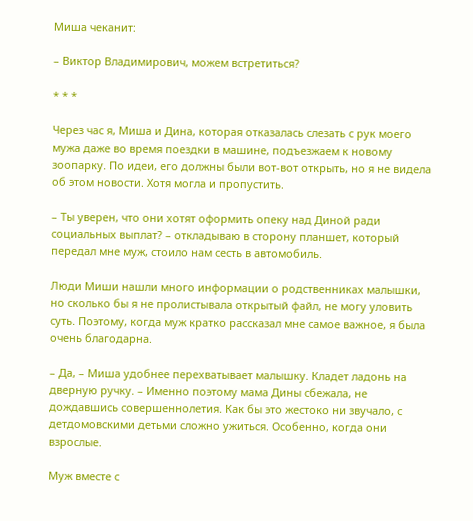Миша чеканит:

– Виктор Владимирович, можем встретиться?

* * *

Через час я, Миша и Дина, которая отказалась слезать с рук моего мужа даже во время поездки в машине, подъезжаем к новому зоопарку. По идеи, его должны были вот-вот открыть, но я не видела об этом новости. Хотя могла и пропустить.

– Ты уверен, что они хотят оформить опеку над Диной ради социальных выплат? – откладываю в сторону планшет, который передал мне муж, стоило нам сесть в автомобиль.

Люди Миши нашли много информации о родственниках малышки, но сколько бы я не пролистывала открытый файл, не могу уловить суть. Поэтому, когда муж кратко рассказал мне самое важное, я была очень благодарна.

– Да, – Миша удобнее перехватывает малышку. Кладет ладонь на дверную ручку. – Именно поэтому мама Дины сбежала, не дождавшись совершеннолетия. Как бы это жестоко ни звучало, с детдомовскими детьми сложно ужиться. Особенно, когда они взрослые.

Муж вместе с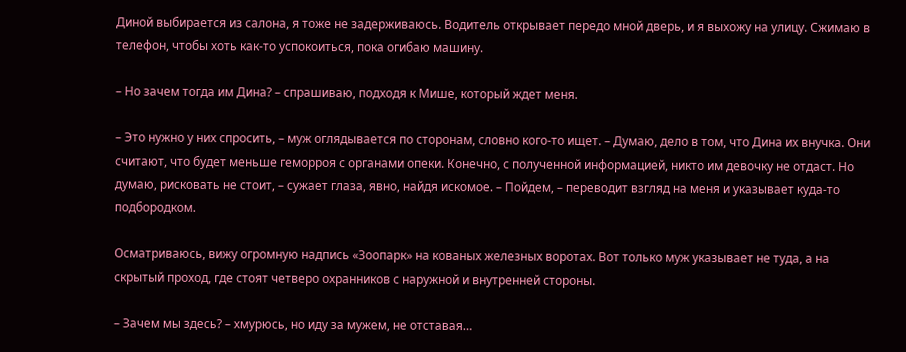Диной выбирается из салона, я тоже не задерживаюсь. Водитель открывает передо мной дверь, и я выхожу на улицу. Сжимаю в телефон, чтобы хоть как-то успокоиться, пока огибаю машину.

– Но зачем тогда им Дина? – спрашиваю, подходя к Мише, который ждет меня.

– Это нужно у них спросить, – муж оглядывается по сторонам, словно кого-то ищет. – Думаю, дело в том, что Дина их внучка. Они считают, что будет меньше геморроя с органами опеки. Конечно, с полученной информацией, никто им девочку не отдаст. Но думаю, рисковать не стоит, – сужает глаза, явно, найдя искомое. – Пойдем, – переводит взгляд на меня и указывает куда-то подбородком.

Осматриваюсь, вижу огромную надпись «Зоопарк» на кованых железных воротах. Вот только муж указывает не туда, а на скрытый проход, где стоят четверо охранников с наружной и внутренней стороны.

– Зачем мы здесь? – хмурюсь, но иду за мужем, не отставая…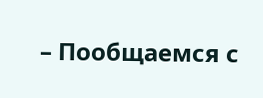– Пообщаемся с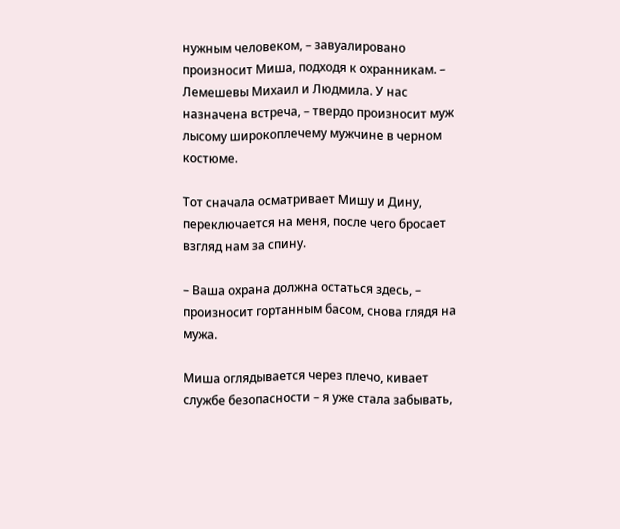нужным человеком, – завуалировано произносит Миша, подходя к охранникам. – Лемешевы Михаил и Людмила. У нас назначена встреча, – твердо произносит муж лысому широкоплечему мужчине в черном костюме.

Тот сначала осматривает Мишу и Дину, переключается на меня, после чего бросает взгляд нам за спину.

– Ваша охрана должна остаться здесь, – произносит гортанным басом, снова глядя на мужа.

Миша оглядывается через плечо, кивает службе безопасности – я уже стала забывать,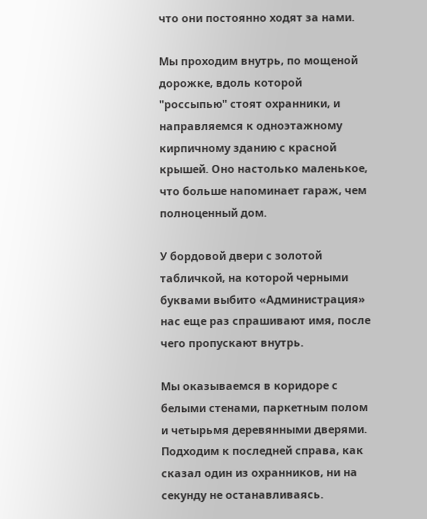что они постоянно ходят за нами.

Мы проходим внутрь, по мощеной дорожке, вдоль которой "россыпью" стоят охранники, и направляемся к одноэтажному кирпичному зданию с красной крышей. Оно настолько маленькое, что больше напоминает гараж, чем полноценный дом.

У бордовой двери с золотой табличкой, на которой черными буквами выбито «Администрация» нас еще раз спрашивают имя, после чего пропускают внутрь.

Мы оказываемся в коридоре с белыми стенами, паркетным полом и четырьмя деревянными дверями. Подходим к последней справа, как сказал один из охранников, ни на секунду не останавливаясь.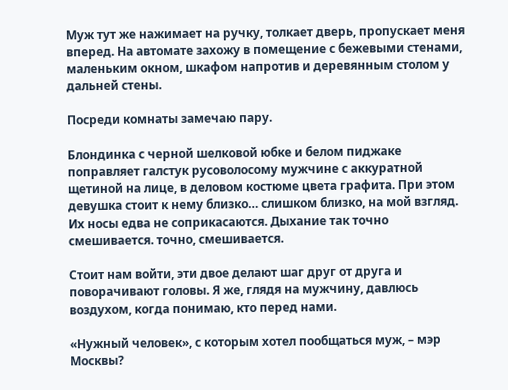Муж тут же нажимает на ручку, толкает дверь, пропускает меня вперед. На автомате захожу в помещение с бежевыми стенами, маленьким окном, шкафом напротив и деревянным столом у дальней стены.

Посреди комнаты замечаю пару.

Блондинка с черной шелковой юбке и белом пиджаке поправляет галстук русоволосому мужчине с аккуратной щетиной на лице, в деловом костюме цвета графита. При этом девушка стоит к нему близко… слишком близко, на мой взгляд. Их носы едва не соприкасаются. Дыхание так точно смешивается. точно, смешивается.

Стоит нам войти, эти двое делают шаг друг от друга и поворачивают головы. Я же, глядя на мужчину, давлюсь воздухом, когда понимаю, кто перед нами.

«Нужный человек», с которым хотел пообщаться муж, – мэр Москвы?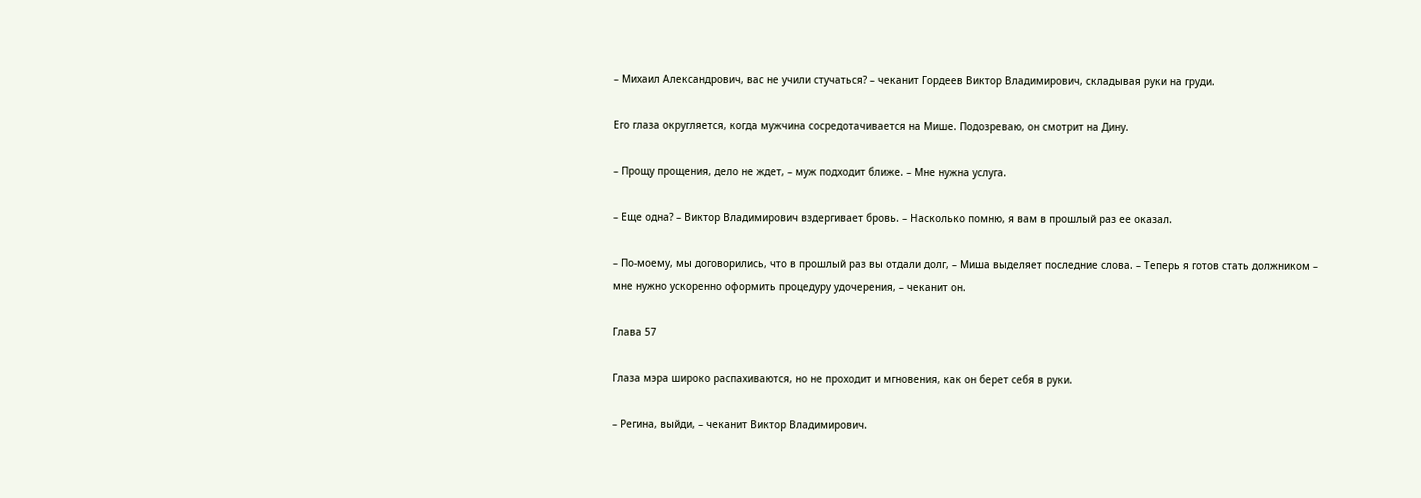– Михаил Александрович, вас не учили стучаться? – чеканит Гордеев Виктор Владимирович, складывая руки на груди.

Его глаза округляется, когда мужчина сосредотачивается на Мише. Подозреваю, он смотрит на Дину.

– Прощу прощения, дело не ждет, – муж подходит ближе. – Мне нужна услуга.

– Еще одна? – Виктор Владимирович вздергивает бровь. – Насколько помню, я вам в прошлый раз ее оказал.

– По-моему, мы договорились, что в прошлый раз вы отдали долг, – Миша выделяет последние слова. – Теперь я готов стать должником – мне нужно ускоренно оформить процедуру удочерения, – чеканит он.

Глава 57

Глаза мэра широко распахиваются, но не проходит и мгновения, как он берет себя в руки.

– Регина, выйди, – чеканит Виктор Владимирович.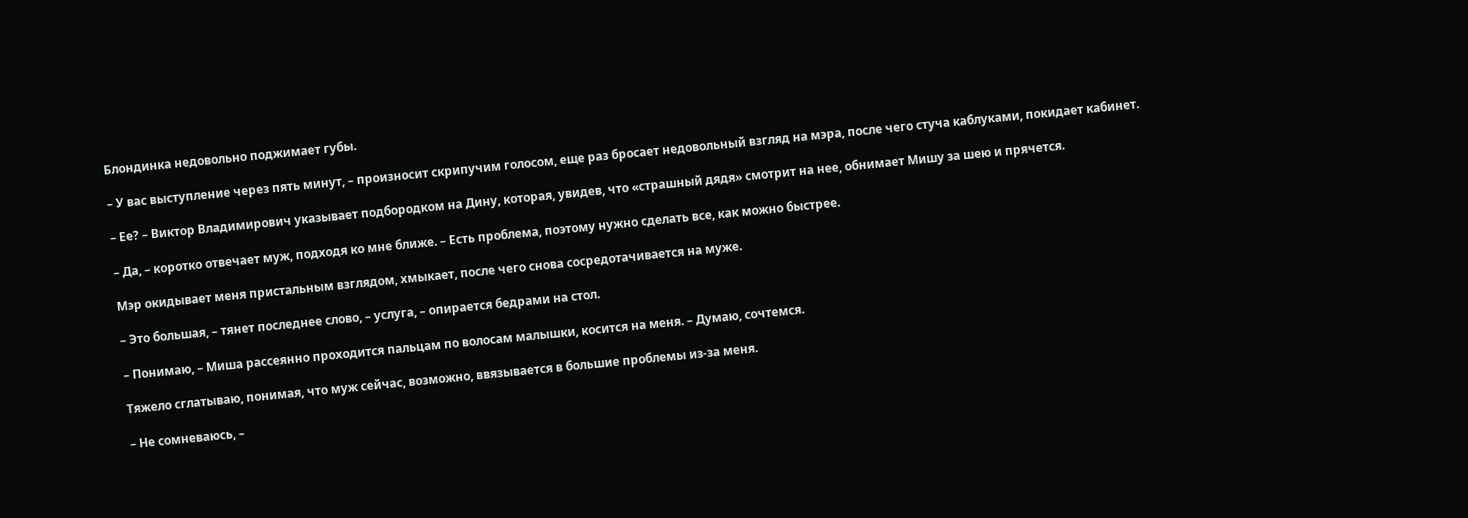Блондинка недовольно поджимает губы.

– У вас выступление через пять минут, – произносит скрипучим голосом, еще раз бросает недовольный взгляд на мэра, после чего стуча каблуками, покидает кабинет.

– Ее? – Виктор Владимирович указывает подбородком на Дину, которая, увидев, что «страшный дядя» смотрит на нее, обнимает Мишу за шею и прячется.

– Да, – коротко отвечает муж, подходя ко мне ближе. – Есть проблема, поэтому нужно сделать все, как можно быстрее.

Мэр окидывает меня пристальным взглядом, хмыкает, после чего снова сосредотачивается на муже.

– Это большая, – тянет последнее слово, – услуга, – опирается бедрами на стол.

– Понимаю, – Миша рассеянно проходится пальцам по волосам малышки, косится на меня. – Думаю, сочтемся.

Тяжело сглатываю, понимая, что муж сейчас, возможно, ввязывается в большие проблемы из-за меня.

– Не сомневаюсь, –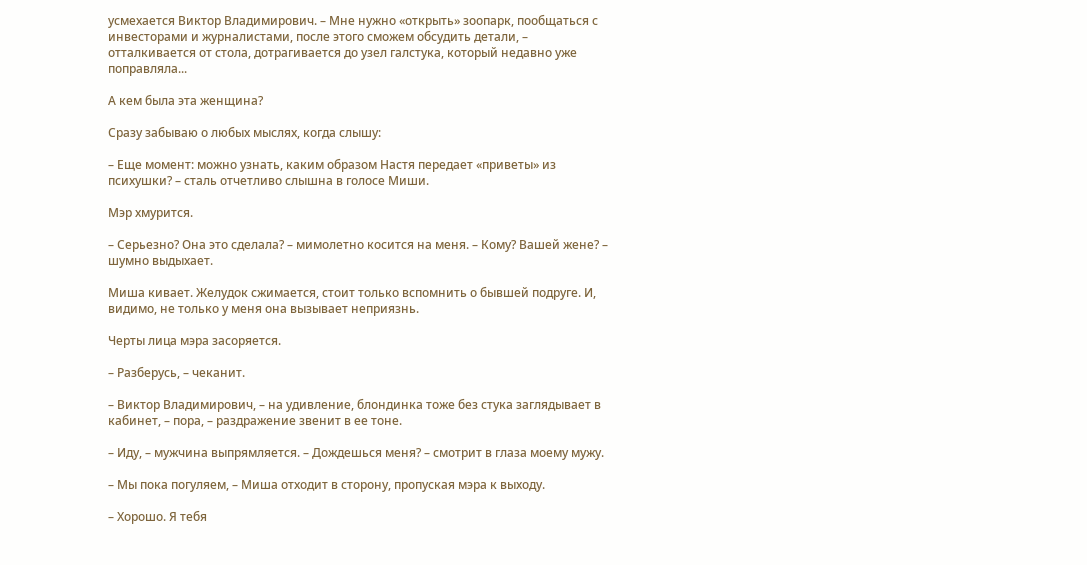усмехается Виктор Владимирович. – Мне нужно «открыть» зоопарк, пообщаться с инвесторами и журналистами, после этого сможем обсудить детали, – отталкивается от стола, дотрагивается до узел галстука, который недавно уже поправляла...

А кем была эта женщина?

Сразу забываю о любых мыслях, когда слышу:

– Еще момент: можно узнать, каким образом Настя передает «приветы» из психушки? – сталь отчетливо слышна в голосе Миши.

Мэр хмурится.

– Серьезно? Она это сделала? – мимолетно косится на меня. – Кому? Вашей жене? – шумно выдыхает.

Миша кивает. Желудок сжимается, стоит только вспомнить о бывшей подруге. И, видимо, не только у меня она вызывает неприязнь.

Черты лица мэра засоряется.

– Разберусь, – чеканит.

– Виктор Владимирович, – на удивление, блондинка тоже без стука заглядывает в кабинет, – пора, – раздражение звенит в ее тоне.

– Иду, – мужчина выпрямляется. – Дождешься меня? – смотрит в глаза моему мужу.

– Мы пока погуляем, – Миша отходит в сторону, пропуская мэра к выходу.

– Хорошо. Я тебя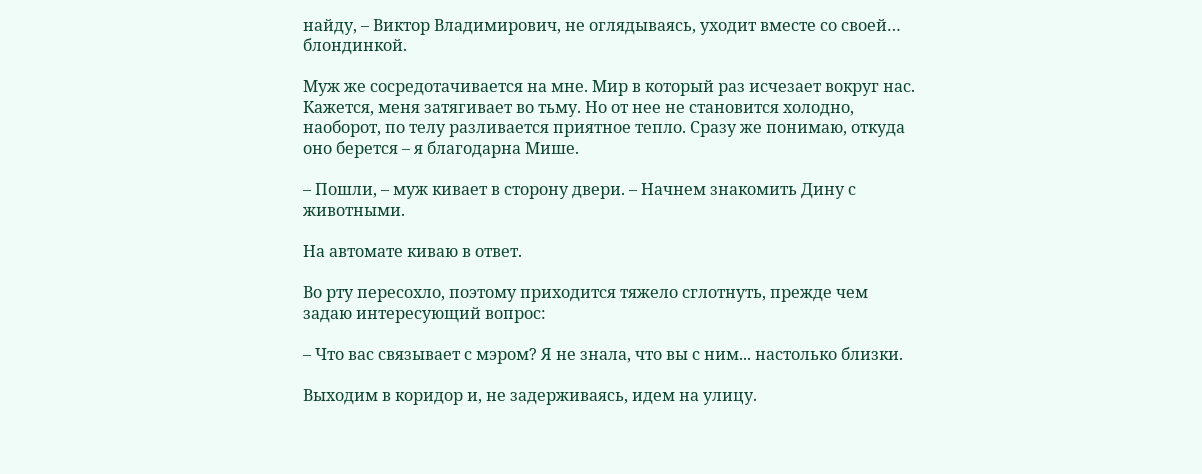найду, – Виктор Владимирович, не оглядываясь, уходит вместе со своей… блондинкой.

Муж же сосредотачивается на мне. Мир в который раз исчезает вокруг нас. Кажется, меня затягивает во тьму. Но от нее не становится холодно, наоборот, по телу разливается приятное тепло. Сразу же понимаю, откуда оно берется – я благодарна Мише.

– Пошли, – муж кивает в сторону двери. – Начнем знакомить Дину с животными.

На автомате киваю в ответ.

Во рту пересохло, поэтому приходится тяжело сглотнуть, прежде чем задаю интересующий вопрос:

– Что вас связывает с мэром? Я не знала, что вы с ним... настолько близки.

Выходим в коридор и, не задерживаясь, идем на улицу.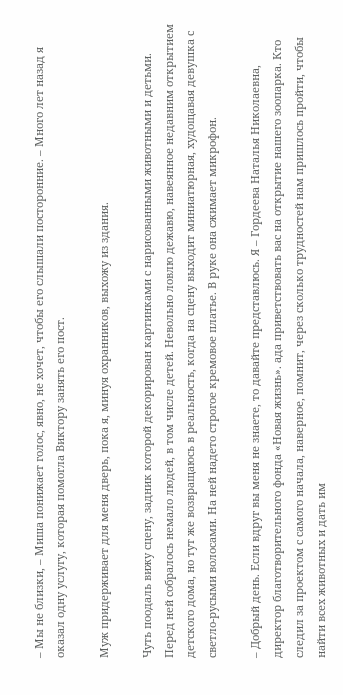– Мы не близки, – Миша понижает голос, явно, не хочет, чтобы его слышали посторонние. – Много лет назад я оказал одну услугу, которая помогла Виктору занять его пост.

Муж придерживает для меня дверь, пока я, минуя охранников, выхожу из здания.

Чуть поодаль вижу сцену, задник которой декорирован картинками с нарисованными животными и детьми. Перед ней собралось немало людей, в том числе детей. Невольно ловлю дежавю, навеянное недавним открытием детского дома, но тут же возвращаюсь в реальность, когда на сцену выходит миниатюрная, худощавая девушка с светло-русыми волосами. На ней надето строгое кремовое платье. В руке она сжимает микрофон.

– Добрый день. Если вдруг вы меня не знаете, то давайте представлюсь. Я – Гордеева Наталья Николаевна, директор благотворительного фонда «Новая жизнь». ада приветствовать вас на открытие нашего зоопарка. Кто следил за проектом с самого начала, наверное, помнит, через сколько трудностей нам пришлось пройти, чтобы найти всех животных и дать им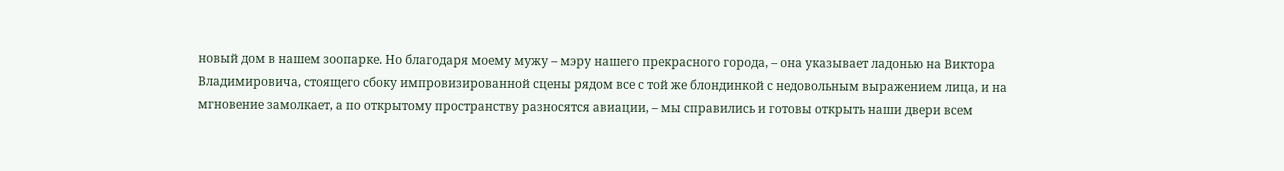новый дом в нашем зоопарке. Но благодаря моему мужу – мэру нашего прекрасного города, – она указывает ладонью на Виктора Владимировича, стоящего сбоку импровизированной сцены рядом все с той же блондинкой с недовольным выражением лица, и на мгновение замолкает, а по открытому пространству разносятся авиации, – мы справились и готовы открыть наши двери всем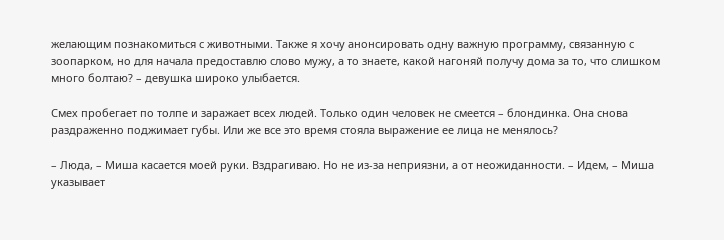желающим познакомиться с животными. Также я хочу анонсировать одну важную программу, связанную с зоопарком, но для начала предоставлю слово мужу, а то знаете, какой нагоняй получу дома за то, что слишком много болтаю? – девушка широко улыбается.

Смех пробегает по толпе и заражает всех людей. Только один человек не смеется – блондинка. Она снова раздраженно поджимает губы. Или же все это время стояла выражение ее лица не менялось?

– Люда, – Миша касается моей руки. Вздрагиваю. Но не из-за неприязни, а от неожиданности. – Идем, – Миша указывает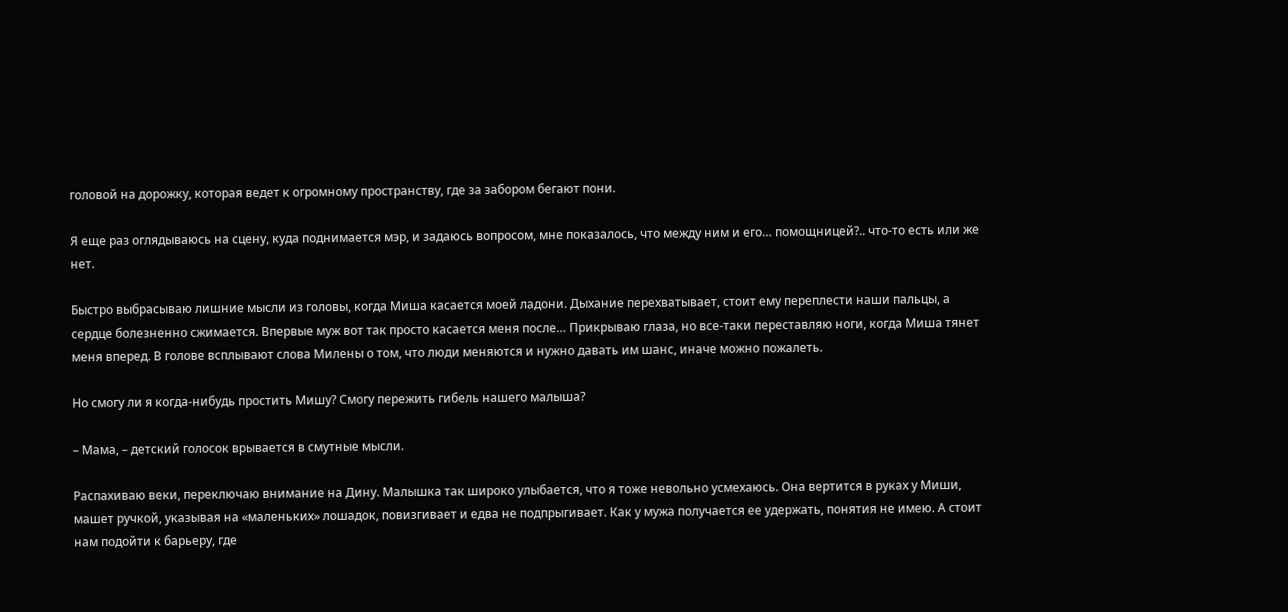головой на дорожку, которая ведет к огромному пространству, где за забором бегают пони.

Я еще раз оглядываюсь на сцену, куда поднимается мэр, и задаюсь вопросом, мне показалось, что между ним и его… помощницей?.. что-то есть или же нет.

Быстро выбрасываю лишние мысли из головы, когда Миша касается моей ладони. Дыхание перехватывает, стоит ему переплести наши пальцы, а сердце болезненно сжимается. Впервые муж вот так просто касается меня после… Прикрываю глаза, но все-таки переставляю ноги, когда Миша тянет меня вперед. В голове всплывают слова Милены о том, что люди меняются и нужно давать им шанс, иначе можно пожалеть.

Но смогу ли я когда-нибудь простить Мишу? Смогу пережить гибель нашего малыша?

– Мама, – детский голосок врывается в смутные мысли.

Распахиваю веки, переключаю внимание на Дину. Малышка так широко улыбается, что я тоже невольно усмехаюсь. Она вертится в руках у Миши, машет ручкой, указывая на «маленьких» лошадок, повизгивает и едва не подпрыгивает. Как у мужа получается ее удержать, понятия не имею. А стоит нам подойти к барьеру, где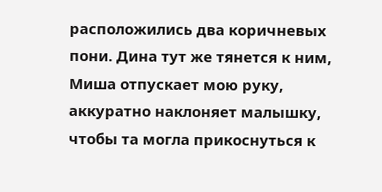расположились два коричневых пони. Дина тут же тянется к ним, Миша отпускает мою руку, аккуратно наклоняет малышку, чтобы та могла прикоснуться к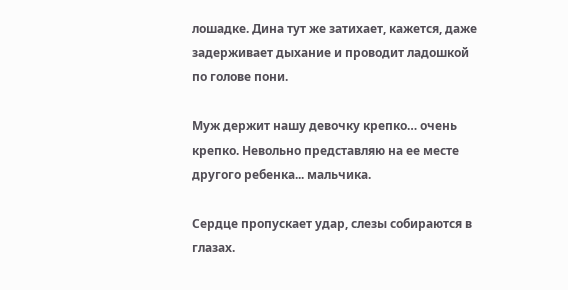лошадке. Дина тут же затихает, кажется, даже задерживает дыхание и проводит ладошкой по голове пони.

Муж держит нашу девочку крепко… очень крепко. Невольно представляю на ее месте другого ребенка... мальчика.

Сердце пропускает удар, слезы собираются в глазах.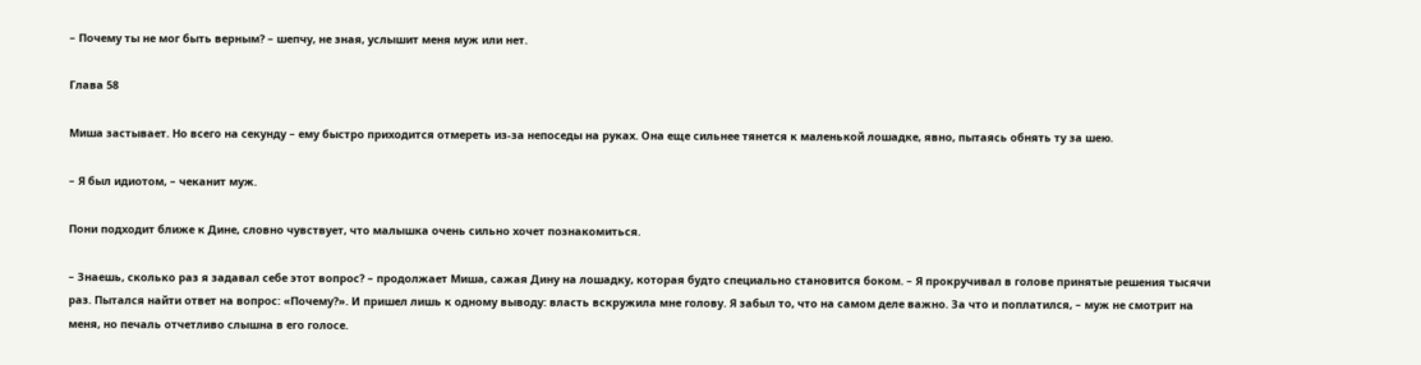– Почему ты не мог быть верным? – шепчу, не зная, услышит меня муж или нет.

Глава 58

Миша застывает. Но всего на секунду – ему быстро приходится отмереть из-за непоседы на руках. Она еще сильнее тянется к маленькой лошадке, явно, пытаясь обнять ту за шею.

– Я был идиотом, – чеканит муж.

Пони подходит ближе к Дине, словно чувствует, что малышка очень сильно хочет познакомиться.

– Знаешь, сколько раз я задавал себе этот вопрос? – продолжает Миша, сажая Дину на лошадку, которая будто специально становится боком. – Я прокручивал в голове принятые решения тысячи раз. Пытался найти ответ на вопрос: «Почему?». И пришел лишь к одному выводу: власть вскружила мне голову. Я забыл то, что на самом деле важно. За что и поплатился, – муж не смотрит на меня, но печаль отчетливо слышна в его голосе.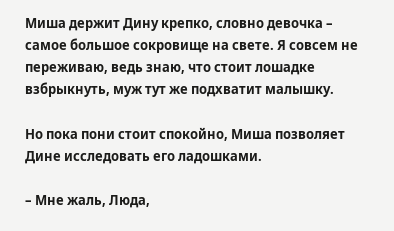Миша держит Дину крепко, словно девочка – самое большое сокровище на свете. Я совсем не переживаю, ведь знаю, что стоит лошадке взбрыкнуть, муж тут же подхватит малышку.

Но пока пони стоит спокойно, Миша позволяет Дине исследовать его ладошками.

– Мне жаль, Люда,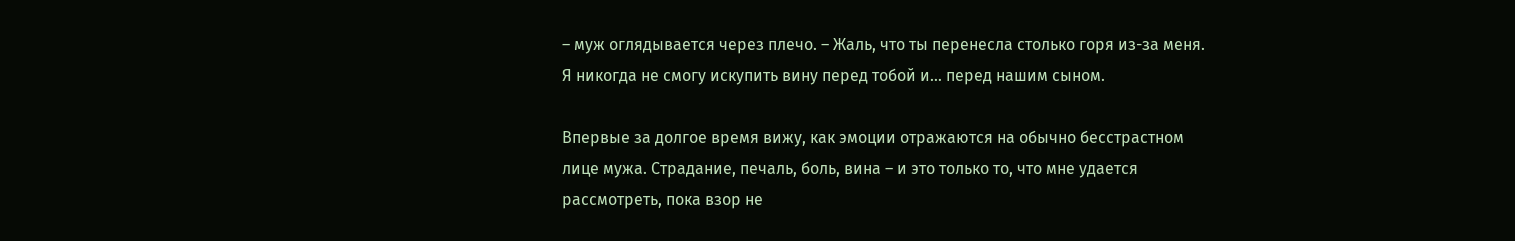– муж оглядывается через плечо. – Жаль, что ты перенесла столько горя из-за меня. Я никогда не смогу искупить вину перед тобой и… перед нашим сыном.

Впервые за долгое время вижу, как эмоции отражаются на обычно бесстрастном лице мужа. Страдание, печаль, боль, вина – и это только то, что мне удается рассмотреть, пока взор не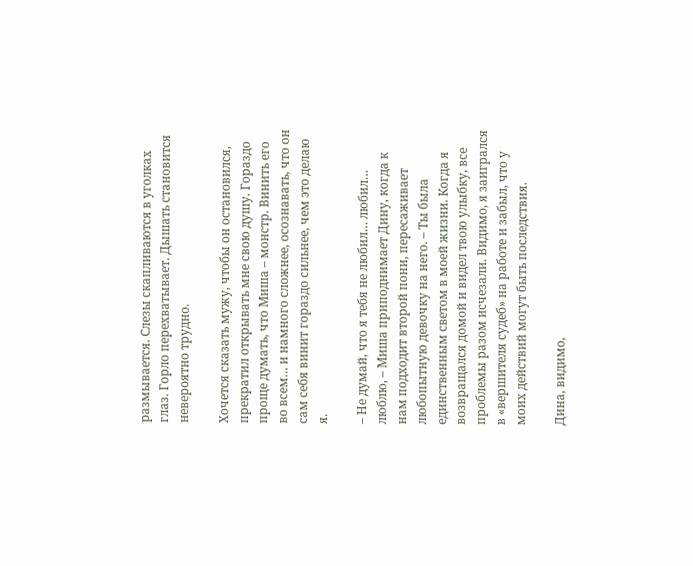размывается. Слезы скапливаются в уголках глаз. Горло перехватывает. Дышать становится невероятно трудно.

Хочется сказать мужу, чтобы он остановился, прекратил открывать мне свою душу. Гораздо проще думать, что Миша – монстр. Винить его во всем… и намного сложнее, осознавать, что он сам себя винит гораздо сильнее, чем это делаю я.

– Не думай, что я тебя не любил… любил… люблю, – Миша приподнимает Дину, когда к нам подходит второй пони, пересаживает любопытную девочку на него. – Ты была единственным светом в моей жизни. Когда я возвращался домой и видел твою улыбку, все проблемы разом исчезали. Видимо, я заигрался в «вершителя судеб» на работе и забыл, что у моих действий могут быть последствия.

Дина, видимо,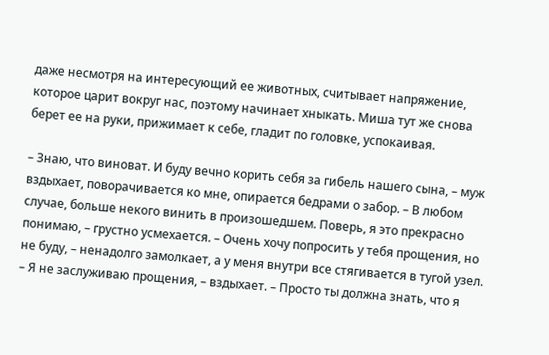даже несмотря на интересующий ее животных, считывает напряжение, которое царит вокруг нас, поэтому начинает хныкать. Миша тут же снова берет ее на руки, прижимает к себе, гладит по головке, успокаивая.

– Знаю, что виноват. И буду вечно корить себя за гибель нашего сына, – муж вздыхает, поворачивается ко мне, опирается бедрами о забор. – В любом случае, больше некого винить в произошедшем. Поверь, я это прекрасно понимаю, – грустно усмехается. – Очень хочу попросить у тебя прощения, но не буду, – ненадолго замолкает, а у меня внутри все стягивается в тугой узел. – Я не заслуживаю прощения, – вздыхает. – Просто ты должна знать, что я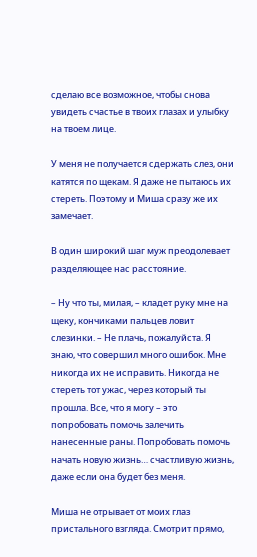сделаю все возможное, чтобы снова увидеть счастье в твоих глазах и улыбку на твоем лице.

У меня не получается сдержать слез, они катятся по щекам. Я даже не пытаюсь их стереть. Поэтому и Миша сразу же их замечает.

В один широкий шаг муж преодолевает разделяющее нас расстояние.

– Ну что ты, милая, – кладет руку мне на щеку, кончиками пальцев ловит слезинки. – Не плачь, пожалуйста. Я знаю, что совершил много ошибок. Мне никогда их не исправить. Никогда не стереть тот ужас, через который ты прошла. Все, что я могу – это попробовать помочь залечить нанесенные раны. Попробовать помочь начать новую жизнь… счастливую жизнь, даже если она будет без меня.

Миша не отрывает от моих глаз пристального взгляда. Смотрит прямо,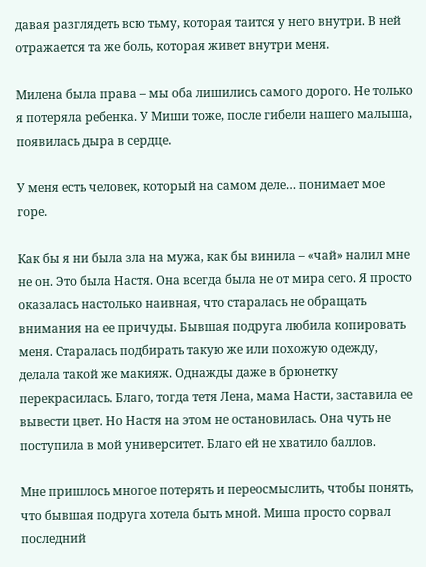давая разглядеть всю тьму, которая таится у него внутри. В ней отражается та же боль, которая живет внутри меня.

Милена была права – мы оба лишились самого дорого. Не только я потеряла ребенка. У Миши тоже, после гибели нашего малыша, появилась дыра в сердце.

У меня есть человек, который на самом деле… понимает мое горе.

Как бы я ни была зла на мужа, как бы винила – «чай» налил мне не он. Это была Настя. Она всегда была не от мира сего. Я просто оказалась настолько наивная, что старалась не обращать внимания на ее причуды. Бывшая подруга любила копировать меня. Старалась подбирать такую же или похожую одежду, делала такой же макияж. Однажды даже в брюнетку перекрасилась. Благо, тогда тетя Лена, мама Насти, заставила ее вывести цвет. Но Настя на этом не остановилась. Она чуть не поступила в мой университет. Благо ей не хватило баллов.

Мне пришлось многое потерять и переосмыслить, чтобы понять, что бывшая подруга хотела быть мной. Миша просто сорвал последний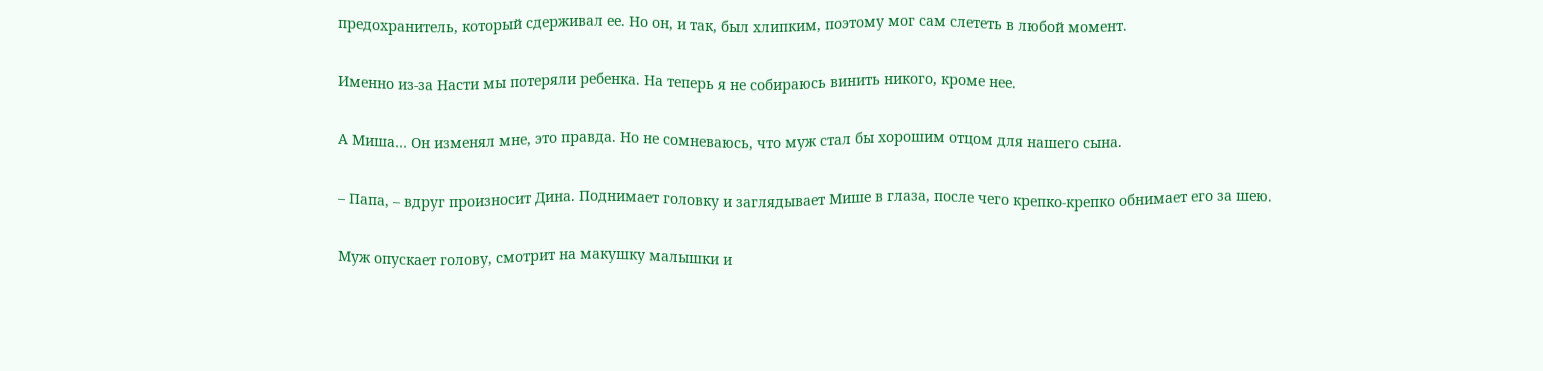предохранитель, который сдерживал ее. Но он, и так, был хлипким, поэтому мог сам слететь в любой момент.

Именно из-за Насти мы потеряли ребенка. На теперь я не собираюсь винить никого, кроме нее.

А Миша… Он изменял мне, это правда. Но не сомневаюсь, что муж стал бы хорошим отцом для нашего сына.

– Папа, – вдруг произносит Дина. Поднимает головку и заглядывает Мише в глаза, после чего крепко-крепко обнимает его за шею.

Муж опускает голову, смотрит на макушку малышки и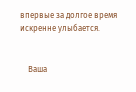впервые за долгое время искренне улыбается.


    Ваша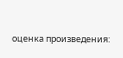оценка произведения: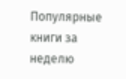Популярные книги за неделю